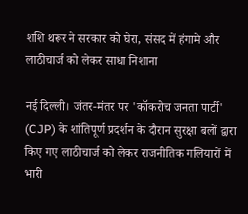शशि थरूर ने सरकार को घेरा, संसद में हंगामे और लाठीचार्ज को लेकर साधा निशाना

नई दिल्ली। जंतर-मंतर पर 'कॉकरोच जनता पार्टी' (CJP) के शांतिपूर्ण प्रदर्शन के दौरान सुरक्षा बलों द्वारा किए गए लाठीचार्ज को लेकर राजनीतिक गलियारों में भारी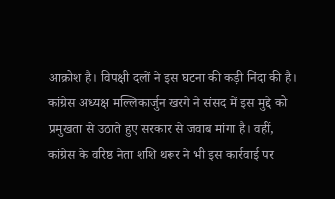आक्रोश है। विपक्षी दलों ने इस घटना की कड़ी निंदा की है। कांग्रेस अध्यक्ष मल्लिकार्जुन खरगे ने संसद में इस मुद्दे को प्रमुखता से उठाते हुए सरकार से जवाब मांगा है। वहीं, कांग्रेस के वरिष्ठ नेता शशि थरूर ने भी इस कार्रवाई पर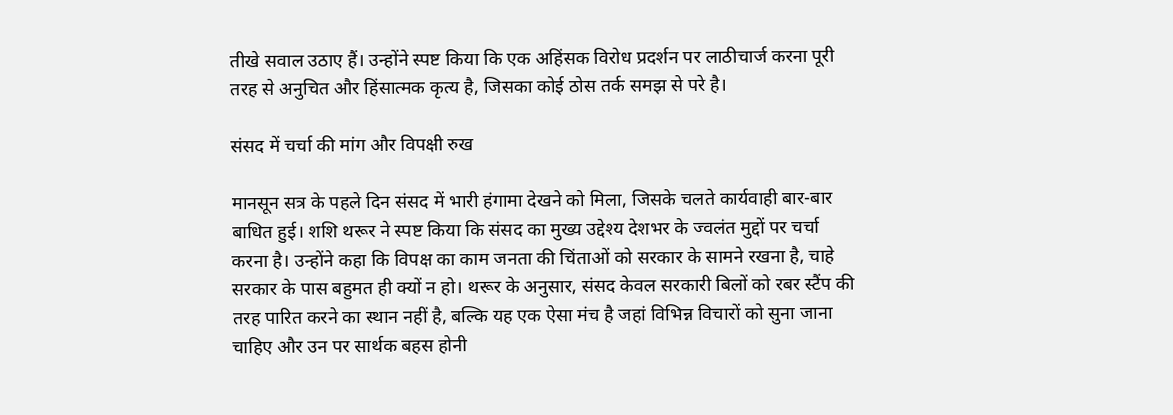तीखे सवाल उठाए हैं। उन्होंने स्पष्ट किया कि एक अहिंसक विरोध प्रदर्शन पर लाठीचार्ज करना पूरी तरह से अनुचित और हिंसात्मक कृत्य है, जिसका कोई ठोस तर्क समझ से परे है।

संसद में चर्चा की मांग और विपक्षी रुख

मानसून सत्र के पहले दिन संसद में भारी हंगामा देखने को मिला, जिसके चलते कार्यवाही बार-बार बाधित हुई। शशि थरूर ने स्पष्ट किया कि संसद का मुख्य उद्देश्य देशभर के ज्वलंत मुद्दों पर चर्चा करना है। उन्होंने कहा कि विपक्ष का काम जनता की चिंताओं को सरकार के सामने रखना है, चाहे सरकार के पास बहुमत ही क्यों न हो। थरूर के अनुसार, संसद केवल सरकारी बिलों को रबर स्टैंप की तरह पारित करने का स्थान नहीं है, बल्कि यह एक ऐसा मंच है जहां विभिन्न विचारों को सुना जाना चाहिए और उन पर सार्थक बहस होनी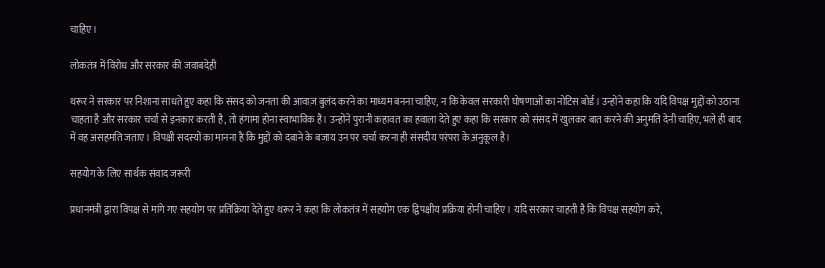चाहिए।

लोकतंत्र में विरोध और सरकार की जवाबदेही

थरूर ने सरकार पर निशाना साधते हुए कहा कि संसद को जनता की आवाज़ बुलंद करने का माध्यम बनना चाहिए, न कि केवल सरकारी घोषणाओं का नोटिस बोर्ड। उन्होंने कहा कि यदि विपक्ष मुद्दों को उठाना चाहता है और सरकार चर्चा से इनकार करती है, तो हंगामा होना स्वाभाविक है। उन्होंने पुरानी कहावत का हवाला देते हुए कहा कि सरकार को संसद में खुलकर बात करने की अनुमति देनी चाहिए, भले ही बाद में वह असहमति जताए। विपक्षी सदस्यों का मानना है कि मुद्दों को दबाने के बजाय उन पर चर्चा करना ही संसदीय परंपरा के अनुकूल है।

सहयोग के लिए सार्थक संवाद जरूरी

प्रधानमंत्री द्वारा विपक्ष से मांगे गए सहयोग पर प्रतिक्रिया देते हुए थरूर ने कहा कि लोकतंत्र में सहयोग एक द्विपक्षीय प्रक्रिया होनी चाहिए। यदि सरकार चाहती है कि विपक्ष सहयोग करे,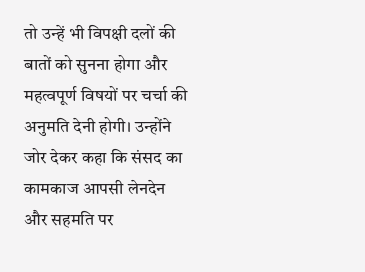तो उन्हें भी विपक्षी दलों की बातों को सुनना होगा और महत्वपूर्ण विषयों पर चर्चा की अनुमति देनी होगी। उन्होंने जोर देकर कहा कि संसद का कामकाज आपसी लेनदेन और सहमति पर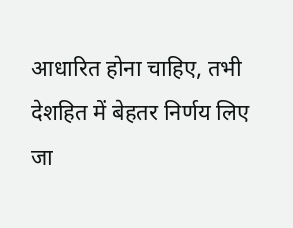आधारित होना चाहिए, तभी देशहित में बेहतर निर्णय लिए जा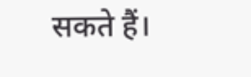सकते हैं।